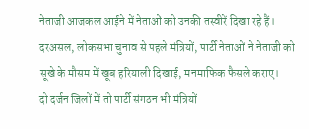नेताजी आजकल आईने में नेताओं को उनकी तस्वीरें दिखा रहे हैं। दरअसल, लोकसभा चुनाव से पहले मंत्रियों, पार्टी नेताओं ने नेताजी को सूखे के मौसम में खूब हरियाली दिखाई, मनमाफिक फैसले कराए।
दो दर्जन जिलों में तो पार्टी संगठन भी मंत्रियों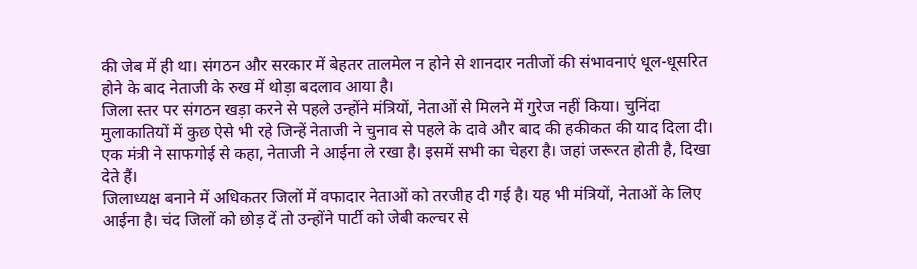की जेब में ही था। संगठन और सरकार में बेहतर तालमेल न होने से शानदार नतीजों की संभावनाएं धूल-धूसरित होने के बाद नेताजी के रुख में थोड़ा बदलाव आया है।
जिला स्तर पर संगठन खड़ा करने से पहले उन्होंने मंत्रियों, नेताओं से मिलने में गुरेज नहीं किया। चुनिंदा मुलाकातियों में कुछ ऐसे भी रहे जिन्हें नेताजी ने चुनाव से पहले के दावे और बाद की हकीकत की याद दिला दी।
एक मंत्री ने साफगोई से कहा, नेताजी ने आईना ले रखा है। इसमें सभी का चेहरा है। जहां जरूरत होती है, दिखा देते हैं।
जिलाध्यक्ष बनाने में अधिकतर जिलों में वफादार नेताओं को तरजीह दी गई है। यह भी मंत्रियों, नेताओं के लिए आईना है। चंद जिलों को छोड़ दें तो उन्होंने पार्टी को जेबी कल्चर से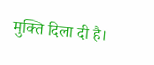मुक्ति दिला दी है।